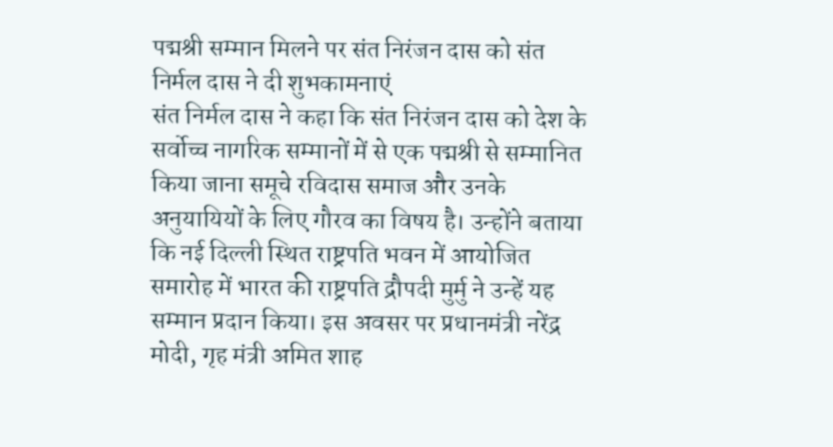पद्मश्री सम्मान मिलने पर संत निरंजन दास को संत निर्मल दास ने दी शुभकामनाएं
संत निर्मल दास ने कहा कि संत निरंजन दास को देश के सर्वोच्च नागरिक सम्मानों में से एक पद्मश्री से सम्मानित किया जाना समूचे रविदास समाज और उनके अनुयायियों के लिए गौरव का विषय है। उन्होंने बताया कि नई दिल्ली स्थित राष्ट्रपति भवन में आयोजित समारोह में भारत की राष्ट्रपति द्रौपदी मुर्मु ने उन्हें यह सम्मान प्रदान किया। इस अवसर पर प्रधानमंत्री नरेंद्र मोदी, गृह मंत्री अमित शाह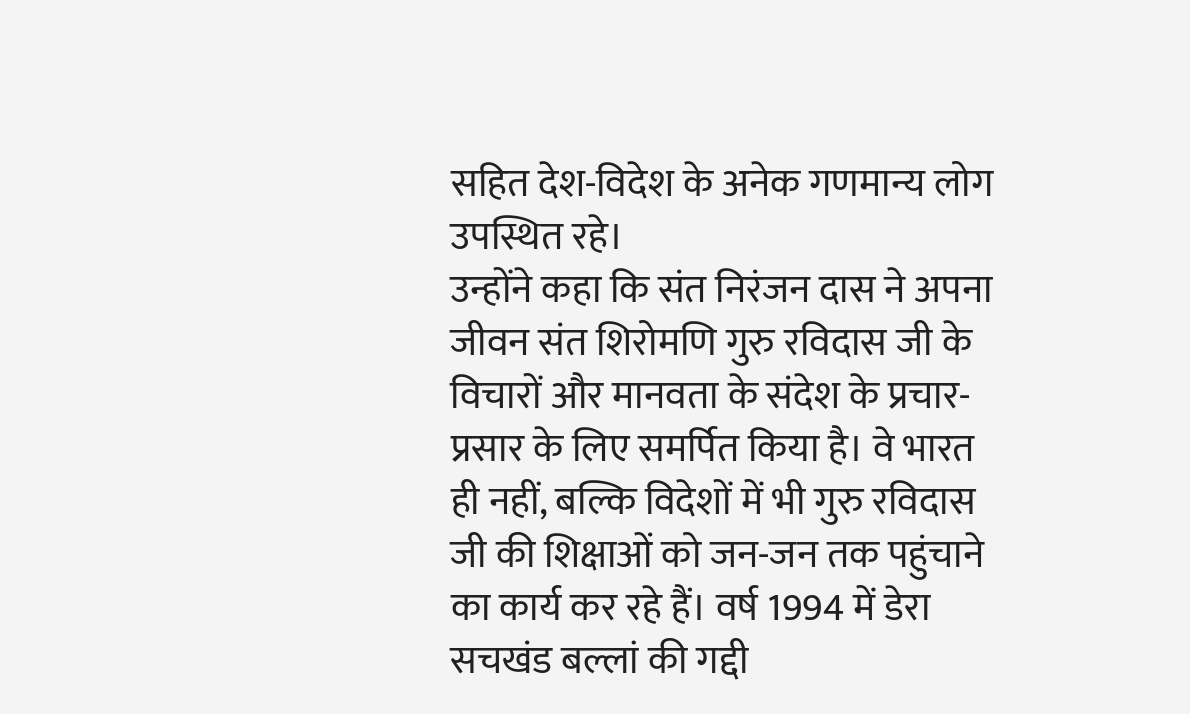सहित देश-विदेश के अनेक गणमान्य लोग उपस्थित रहे।
उन्होंने कहा कि संत निरंजन दास ने अपना जीवन संत शिरोमणि गुरु रविदास जी के विचारों और मानवता के संदेश के प्रचार-प्रसार के लिए समर्पित किया है। वे भारत ही नहीं, बल्कि विदेशों में भी गुरु रविदास जी की शिक्षाओं को जन-जन तक पहुंचाने का कार्य कर रहे हैं। वर्ष 1994 में डेरा सचखंड बल्लां की गद्दी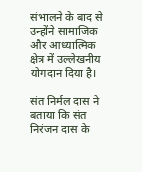संभालने के बाद से उन्होंने सामाजिक और आध्यात्मिक क्षेत्र में उल्लेखनीय योगदान दिया है।

संत निर्मल दास ने बताया कि संत निरंजन दास के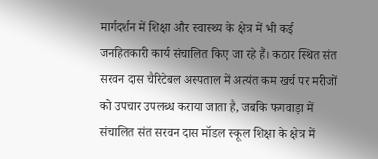मार्गदर्शन में शिक्षा और स्वास्थ्य के क्षेत्र में भी कई जनहितकारी कार्य संचालित किए जा रहे हैं। कठार स्थित संत सरवन दास चैरिटेबल अस्पताल में अत्यंत कम खर्च पर मरीजों को उपचार उपलब्ध कराया जाता है, जबकि फगवाड़ा में संचालित संत सरवन दास मॉडल स्कूल शिक्षा के क्षेत्र में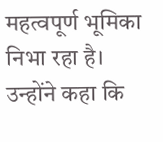महत्वपूर्ण भूमिका निभा रहा है।
उन्होंने कहा कि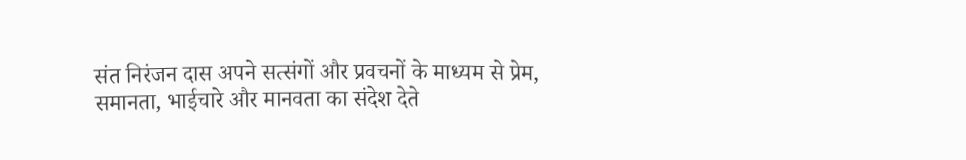संत निरंजन दास अपने सत्संगों और प्रवचनों के माध्यम से प्रेम, समानता, भाईचारे और मानवता का संदेश देते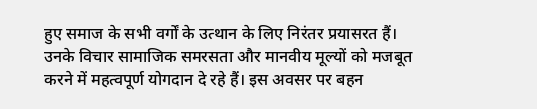हुए समाज के सभी वर्गों के उत्थान के लिए निरंतर प्रयासरत हैं। उनके विचार सामाजिक समरसता और मानवीय मूल्यों को मजबूत करने में महत्वपूर्ण योगदान दे रहे हैं। इस अवसर पर बहन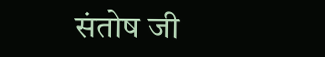संतोष जी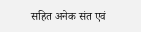सहित अनेक संत एवं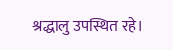श्रद्धालु उपस्थित रहे।